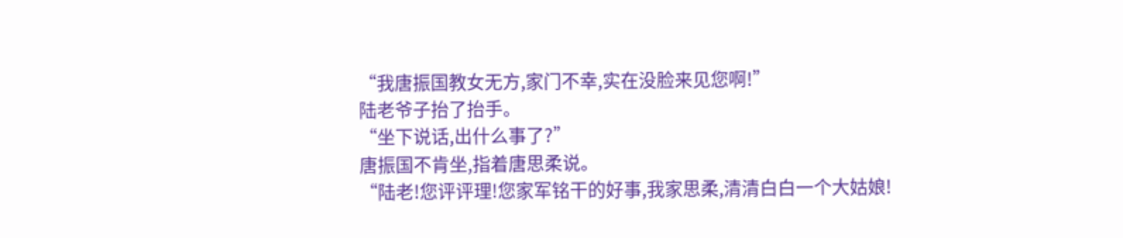“我唐振国教女无方,家门不幸,实在没脸来见您啊!”
陆老爷子抬了抬手。
“坐下说话,出什么事了?”
唐振国不肯坐,指着唐思柔说。
“陆老!您评评理!您家军铭干的好事,我家思柔,清清白白一个大姑娘!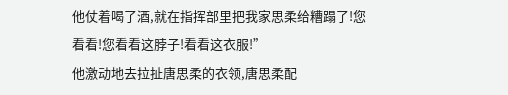他仗着喝了酒,就在指挥部里把我家思柔给糟蹋了!您看看!您看看这脖子!看看这衣服!”
他激动地去拉扯唐思柔的衣领,唐思柔配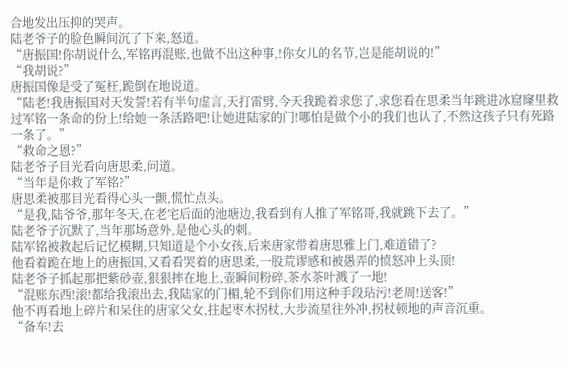合地发出压抑的哭声。
陆老爷子的脸色瞬间沉了下来,怒道。
“唐振国!你胡说什么,军铭再混账,也做不出这种事,!你女儿的名节,岂是能胡说的!”
“我胡说?”
唐振国像是受了冤枉,跪倒在地说道。
“陆老!我唐振国对天发誓!若有半句虚言,天打雷劈,今天我跪着求您了,求您看在思柔当年跳进冰窟窿里救过军铭一条命的份上!给她一条活路吧!让她进陆家的门!哪怕是做个小的我们也认了,不然这孩子只有死路一条了。”
“救命之恩?”
陆老爷子目光看向唐思柔,问道。
“当年是你救了军铭?”
唐思柔被那目光看得心头一颤,慌忙点头。
“是我,陆爷爷,那年冬天,在老宅后面的池塘边,我看到有人推了军铭哥,我就跳下去了。”
陆老爷子沉默了,当年那场意外,是他心头的刺。
陆军铭被救起后记忆模糊,只知道是个小女孩,后来唐家带着唐思雅上门,难道错了?
他看着跪在地上的唐振国,又看看哭着的唐思柔,一股荒谬感和被愚弄的愤怒冲上头顶!
陆老爷子抓起那把紫砂壶,狠狠摔在地上,壶瞬间粉碎,茶水茶叶溅了一地!
“混账东西!滚!都给我滚出去,我陆家的门楣,轮不到你们用这种手段玷污!老周!送客!”
他不再看地上碎片和呆住的唐家父女,拄起枣木拐杖,大步流星往外冲,拐杖顿地的声音沉重。
“备车!去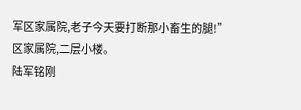军区家属院,老子今天要打断那小畜生的腿!”
区家属院,二层小楼。
陆军铭刚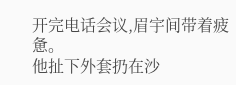开完电话会议,眉宇间带着疲惫。
他扯下外套扔在沙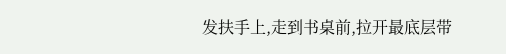发扶手上,走到书桌前,拉开最底层带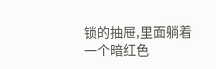锁的抽屉,里面躺着一个暗红色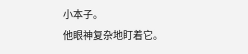小本子。
他眼神复杂地盯着它。